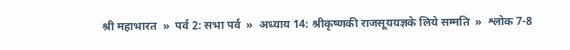श्री महाभारत  »  पर्व 2: सभा पर्व  »  अध्याय 14: श्रीकृष्णकी राजसूययज्ञके लिये सम्मति  »  श्लोक 7-8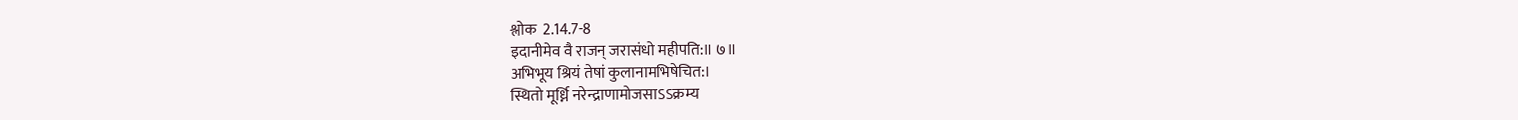श्लोक  2.14.7-8
इदानीमेव वै राजन् जरासंधो महीपति:॥ ७॥
अभिभूय श्रियं तेषां कुलानामभिषेचित:।
स्थितो मूर्ध्नि नरेन्द्राणामोजसाऽऽक्रम्य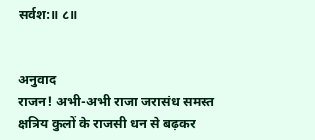सर्वश:॥ ८॥


अनुवाद
राजन! अभी-अभी राजा जरासंध समस्त क्षत्रिय कुलों के राजसी धन से बढ़कर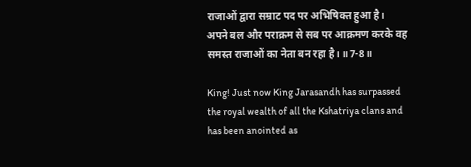राजाओं द्वारा सम्राट पद पर अभिषिक्त हुआ है। अपने बल और पराक्रम से सब पर आक्रमण करके वह समस्त राजाओं का नेता बन रहा है। ॥7-8॥

King! Just now King Jarasandh has surpassed the royal wealth of all the Kshatriya clans and has been anointed as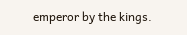emperor by the kings.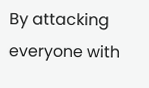By attacking everyone with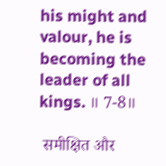his might and valour, he is becoming the leader of all kings. ॥ 7-8॥

 समीक्षित और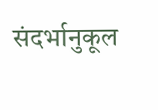संदर्भानुकूल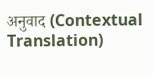अनुवाद (Contextual Translation)